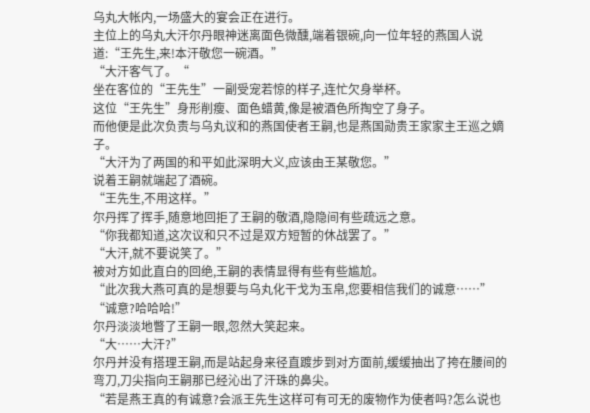乌丸大帐内,一场盛大的宴会正在进行。
主位上的乌丸大汗尔丹眼神迷离面色微醺,端着银碗,向一位年轻的燕国人说道:“王先生,来!本汗敬您一碗酒。”
“大汗客气了。“
坐在客位的“王先生”一副受宠若惊的样子,连忙欠身举杯。
这位“王先生”身形削瘦、面色蜡黄,像是被酒色所掏空了身子。
而他便是此次负责与乌丸议和的燕国使者王嗣,也是燕国勋贵王家家主王巡之嫡子。
“大汗为了两国的和平如此深明大义,应该由王某敬您。”
说着王嗣就端起了酒碗。
“王先生,不用这样。”
尔丹挥了挥手,随意地回拒了王嗣的敬酒,隐隐间有些疏远之意。
“你我都知道,这次议和只不过是双方短暂的休战罢了。”
“大汗,就不要说笑了。”
被对方如此直白的回绝,王嗣的表情显得有些有些尴尬。
“此次我大燕可真的是想要与乌丸化干戈为玉帛,您要相信我们的诚意……”
“诚意?哈哈哈!”
尔丹淡淡地瞥了王嗣一眼,忽然大笑起来。
“大……大汗?”
尔丹并没有搭理王嗣,而是站起身来径直踱步到对方面前,缓缓抽出了挎在腰间的弯刀,刀尖指向王嗣那已经沁出了汗珠的鼻尖。
“若是燕王真的有诚意?会派王先生这样可有可无的废物作为使者吗?怎么说也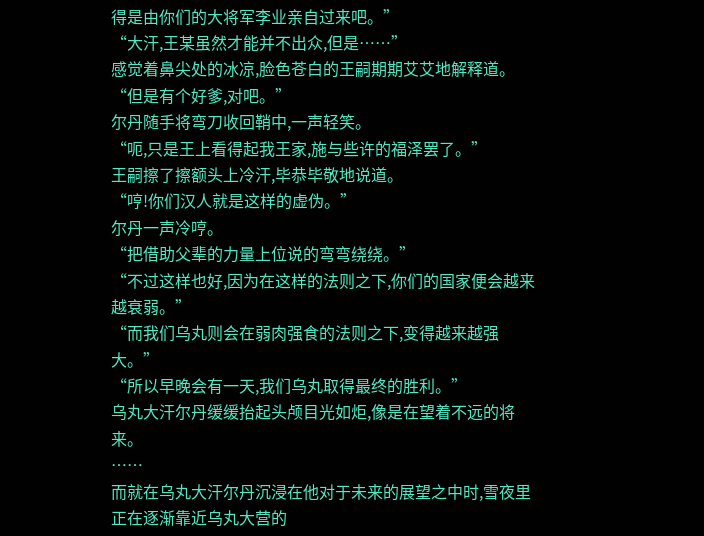得是由你们的大将军李业亲自过来吧。”
“大汗,王某虽然才能并不出众,但是……”
感觉着鼻尖处的冰凉,脸色苍白的王嗣期期艾艾地解释道。
“但是有个好爹,对吧。”
尔丹随手将弯刀收回鞘中,一声轻笑。
“呃,只是王上看得起我王家,施与些许的福泽罢了。”
王嗣擦了擦额头上冷汗,毕恭毕敬地说道。
“哼!你们汉人就是这样的虚伪。”
尔丹一声冷哼。
“把借助父辈的力量上位说的弯弯绕绕。”
“不过这样也好,因为在这样的法则之下,你们的国家便会越来越衰弱。”
“而我们乌丸则会在弱肉强食的法则之下,变得越来越强大。”
“所以早晚会有一天,我们乌丸取得最终的胜利。”
乌丸大汗尔丹缓缓抬起头颅目光如炬,像是在望着不远的将来。
……
而就在乌丸大汗尔丹沉浸在他对于未来的展望之中时,雪夜里正在逐渐靠近乌丸大营的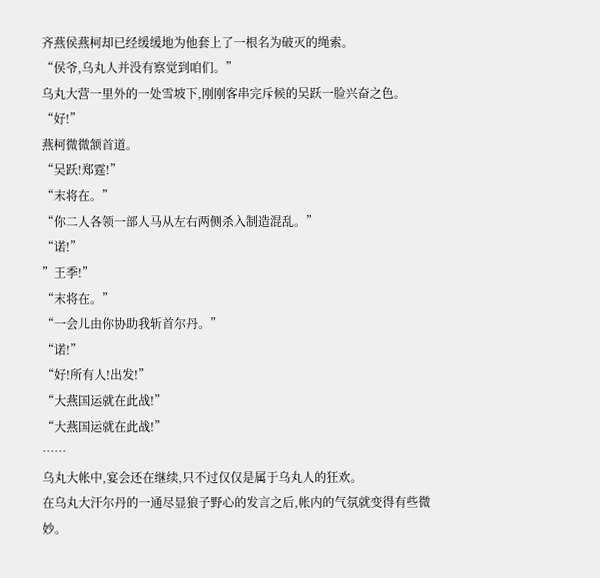齐燕侯燕柯却已经缓缓地为他套上了一根名为破灭的绳索。
“侯爷,乌丸人并没有察觉到咱们。”
乌丸大营一里外的一处雪坡下,刚刚客串完斥候的吴跃一脸兴奋之色。
“好!”
燕柯微微颔首道。
“吴跃!郑霆!”
“末将在。”
“你二人各领一部人马从左右两侧杀入制造混乱。”
“诺!”
”王季!”
“末将在。”
“一会儿由你协助我斩首尔丹。”
“诺!”
“好!所有人!出发!”
“大燕国运就在此战!”
“大燕国运就在此战!”
……
乌丸大帐中,宴会还在继续,只不过仅仅是属于乌丸人的狂欢。
在乌丸大汗尔丹的一通尽显狼子野心的发言之后,帐内的气氛就变得有些微妙。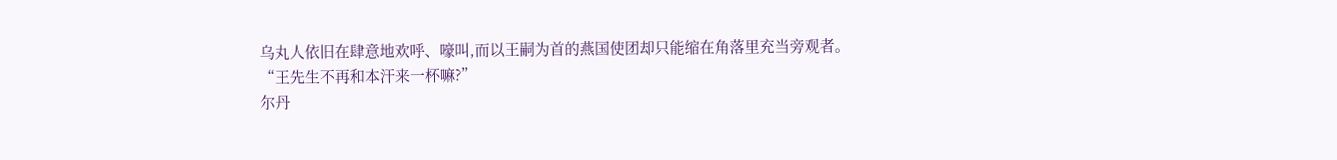乌丸人依旧在肆意地欢呼、嚎叫,而以王嗣为首的燕国使团却只能缩在角落里充当旁观者。
“王先生不再和本汗来一杯嘛?”
尔丹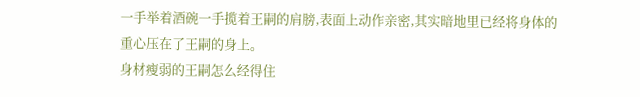一手举着酒碗一手揽着王嗣的肩膀,表面上动作亲密,其实暗地里已经将身体的重心压在了王嗣的身上。
身材瘦弱的王嗣怎么经得住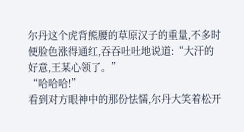尔丹这个虎背熊腰的草原汉子的重量,不多时便脸色涨得通红,吞吞吐吐地说道:“大汗的好意,王某心领了。”
“哈哈哈!”
看到对方眼神中的那份怯懦,尔丹大笑着松开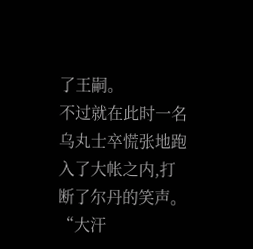了王嗣。
不过就在此时一名乌丸士卒慌张地跑入了大帐之内,打断了尔丹的笑声。
“大汗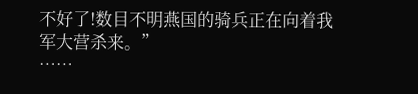不好了!数目不明燕国的骑兵正在向着我军大营杀来。”
……